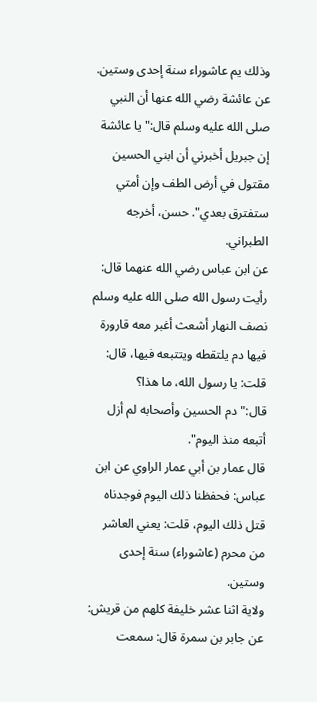وذلك يم عاشوراء سنة إحدى وستين. عن عائشة رضي الله عنها أن النبي صلى الله عليه وسلم قال:"يا عائشة إن جبريل أخبرني أن ابني الحسين مقتول في أرض الطف وإن أمتي ستفترق بعدي". حسن، أخرجه الطبراني.
عن ابن عباس رضي الله عنهما قال: رأيت رسول الله صلى الله عليه وسلم نصف النهار أشعث أغبر معه قارورة فيها دم يلتقطه ويتتبعه فيها، قال: قلت: يا رسول الله، ما هذا؟
قال:"دم الحسين وأصحابه لم أزل أتبعه منذ اليوم".
قال عمار بن أبي عمار الراوي عن ابن عباس: فحفظنا ذلك اليوم فوجدناه قتل ذلك اليوم، قلت: يعني العاشر من محرم (عاشوراء) سنة إحدى وستين.
ولاية اثنا عشر خليفة كلهم من قريش:
عن جابر بن سمرة قال: سمعت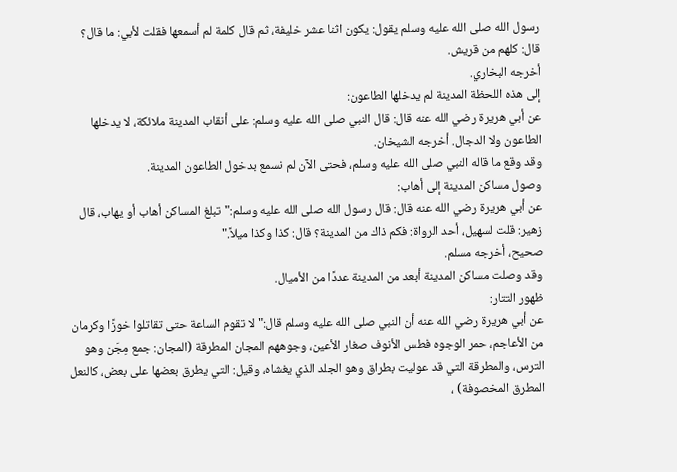رسول الله صلى الله عليه وسلم يقول: يكون اثنا عشر خليفة، ثم قال كلمة لم أسمعها فقلت لأبي: ما قال؟ قال: كلهم من قريش.
أخرجه البخاري.
إلى هذه اللحظة المدينة لم يدخلها الطاعون:
عن أبي هريرة رضي الله عنه قال: قال النبي صلى الله عليه وسلم: على أنقاب المدينة ملائكة، لا يدخلها الطاعون ولا الدجال. أخرجه الشيخان.
وقد وقع ما قاله النبي صلى الله عليه وسلم، فحتى الآن لم نسمع بدخول الطاعون المدينة.
وصول مساكن المدينة إلى أهاب:
عن أبي هريرة رضي الله عنه قال: قال رسول الله صلى الله عليه وسلم:"تبلغ المساكن أهاب أو يهاب، قال زهير: قلت لسهيل، أحد الرواة: فكم ذاك من المدينة؟ قال: كذا وكذا ميلاً."
صحيح، أخرجه مسلم.
وقد وصلت مساكن المدينة أبعد من المدينة عددًا من الأميال.
ظهور التتار:
عن أبي هريرة رضي الله عنه أن النبي صلى الله عليه وسلم قال:"لا تقوم الساعة حتى تقاتلوا خوزًا وكرمان من الأعاجم، حمر الوجوه فطس الأنوف صغار الأعين، وجوههم المجان المطرقة (المجان: جمع مِجَن وهو الترس، والمطرقة التي قد عوليت بطراق وهو الجلد الذي يغشاه، وقيل: التي يطرق بعضها على بعض، كالنعل المطرق المخصوفة) ،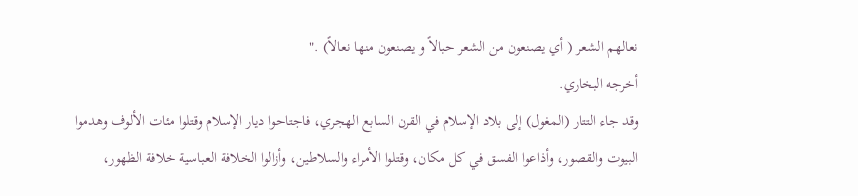نعالهم الشعر ( أي يصنعون من الشعر حبالاً و يصنعون منها نعالاً) ."
أخرجه البخاري.
وقد جاء التتار (المغول) إلى بلاد الإسلام في القرن السابع الهجري، فاجتاحوا ديار الإسلام وقتلوا مئات الألوف وهدموا البيوت والقصور، وأذاعوا الفسق في كل مكان، وقتلوا الأمراء والسلاطين، وأزالوا الخلافة العباسية خلافة الظهور،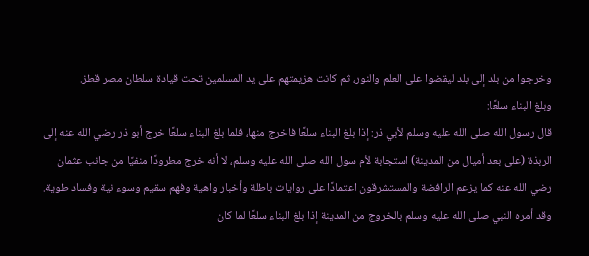وخرجوا من بلد إلى بلد ليقضوا على العلم والنور، ثم كانت هزيمتهم على يد المسلمين تحت قيادة سلطان مصر قطز.
وبلغ البناء سلعًا:
قال رسول الله صلى الله عليه وسلم لأبي ذر: إذا بلغ البناء سلعًا فاخرج منها، فلما بلغ البناء سلعًا خرج أبو ذر رضي الله عنه إلى الربذة (على بعد أميال من المدينة) استجابة لأم سول الله صلى الله عليه وسلم، لا أنه خرج مطرودًا منفيًا من جانب عثمان رضي الله عنه كما يزعم الرافضة والمستشرقون اعتمادًا على روايات باطلة وأخبار واهية وفهم سقيم وسوء نية وفساد طوية. وقد أمره النبي صلى الله عليه وسلم بالخروج من المدينة إذا بلغ البناء سلعًا لما كان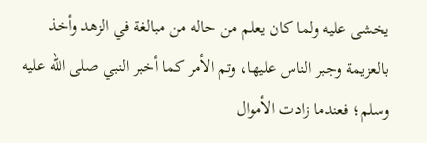يخشى عليه ولما كان يعلم من حاله من مبالغة في الزهد وأخذ بالعزيمة وجبر الناس عليها، وتم الأمر كما أخبر النبي صلى الله عليه وسلم؛ فعندما زادت الأموال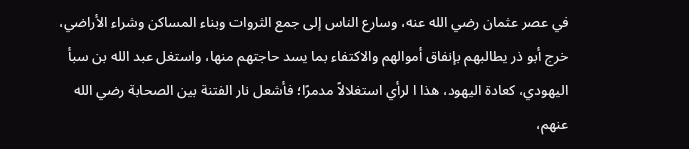في عصر عثمان رضي الله عنه، وسارع الناس إلى جمع الثروات وبناء المساكن وشراء الأراضي، خرج أبو ذر يطالبهم بإنفاق أموالهم والاكتفاء بما يسد حاجتهم منها، واستغل عبد الله بن سبأ اليهودي، كعادة اليهود، هذا ا لرأي استغلالاً مدمرًا؛ فأشعل نار الفتنة بين الصحابة رضي الله عنهم،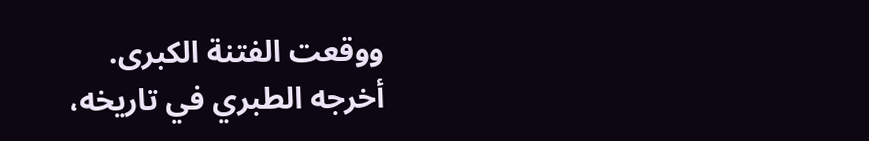ووقعت الفتنة الكبرى.
أخرجه الطبري في تاريخه،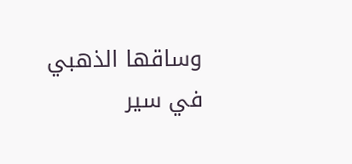وساقها الذهبي في سير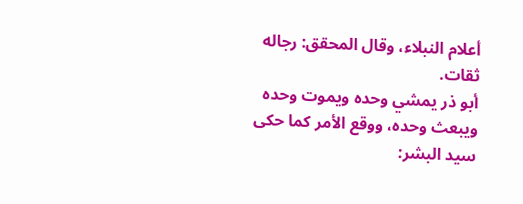أعلام النبلاء، وقال المحقق: رجاله ثقات.
أبو ذر يمشي وحده ويموت وحده ويبعث وحده، ووقع الأمر كما حكى سيد البشر: